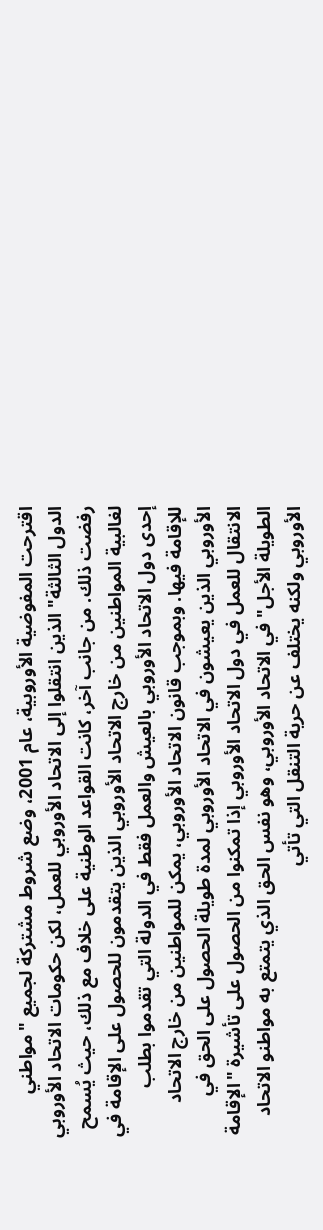اقترحت المفوضية الأوروبية، عام 2001، وضع شروط مشتركة لجميع "مواطني الدول الثالثة" الذين انتقلوا إلى الاتحاد الأوروبي للعمل، لكن حكومات الاتحاد الأوروبي رفضت ذلك. من جانب آخر، كانت القواعد الوطنية على خلاف مع ذلك، حيث يُسمح لغالبية المواطنين من خارج الاتحاد الأوروبي الذين يتقدمون للحصول على الإقامة في إحدى دول الاتحاد الأوروبي بالعيش والعمل فقط في الدولة التي تقدموا بطلب للإقامة فيها. وبموجب قانون الاتحاد الأوروبي، يمكن للمواطنين من خارج الاتحاد الأوروبي الذين يعيشون في الاتحاد الأوروبي لمدة طويلة الحصول على الحق في الانتقال للعمل في دول الاتحاد الأوروبي إذا تمكنوا من الحصول على تأشيرة "الإقامة الطويلة الأجل" في الاتحاد الأوروبي، وهو نفس الحق الذي يتمتع به مواطنو الاتحاد الأوروبي ولكنه يختلف عن حرية التنقل التي تأتي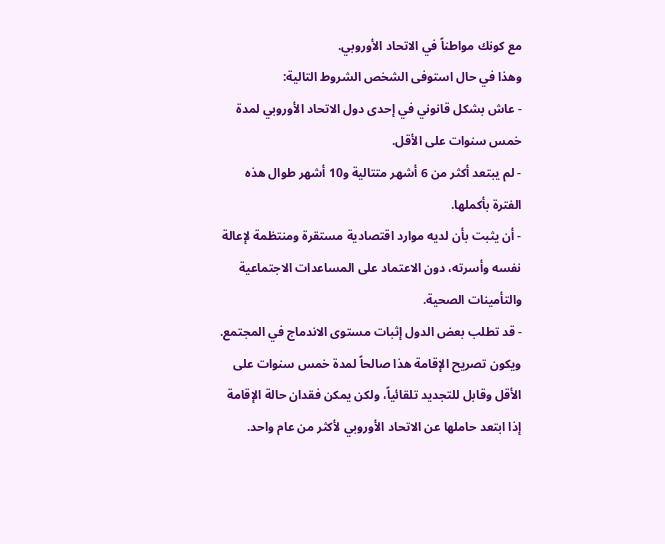مع كونك مواطناً في الاتحاد الأوروبي.
وهذا في حال استوفى الشخص الشروط التالية:
- عاش بشكل قانوني في إحدى دول الاتحاد الأوروبي لمدة خمس سنوات على الأقل.
- لم يبتعد أكثر من 6 أشهر متتالية و10 أشهر طوال هذه الفترة بأكملها.
- أن يثبت بأن لديه موارد اقتصادية مستقرة ومنتظمة لإعالة نفسه وأسرته، دون الاعتماد على المساعدات الاجتماعية والتأمينات الصحية.
- قد تطلب بعض الدول إثبات مستوى الاندماج في المجتمع.
ويكون تصريح الإقامة هذا صالحاً لمدة خمس سنوات على الأقل وقابل للتجديد تلقائياً، ولكن يمكن فقدان حالة الإقامة إذا ابتعد حاملها عن الاتحاد الأوروبي لأكثر من عام واحد.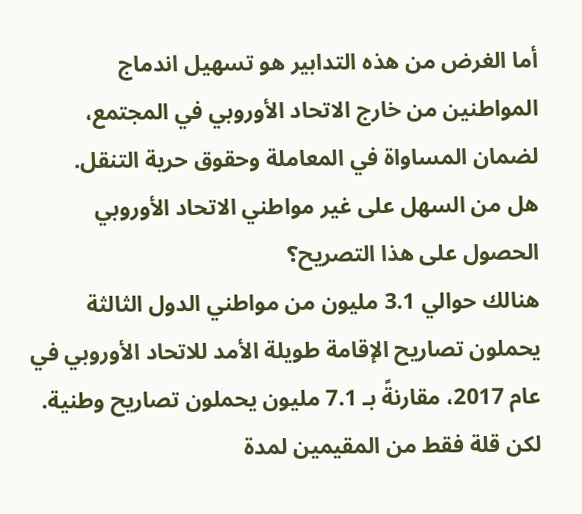أما الغرض من هذه التدابير هو تسهيل اندماج المواطنين من خارج الاتحاد الأوروبي في المجتمع، لضمان المساواة في المعاملة وحقوق حرية التنقل.
هل من السهل على غير مواطني الاتحاد الأوروبي الحصول على هذا التصريح؟
هنالك حوالي 3.1 مليون من مواطني الدول الثالثة يحملون تصاريح الإقامة طويلة الأمد للاتحاد الأوروبي في عام 2017، مقارنةً بـ 7.1 مليون يحملون تصاريح وطنية.
لكن قلة فقط من المقيمين لمدة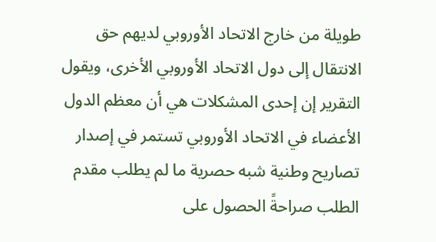طويلة من خارج الاتحاد الأوروبي لديهم حق الانتقال إلى دول الاتحاد الأوروبي الأخرى، ويقول التقرير إن إحدى المشكلات هي أن معظم الدول الأعضاء في الاتحاد الأوروبي تستمر في إصدار تصاريح وطنية شبه حصرية ما لم يطلب مقدم الطلب صراحةً الحصول على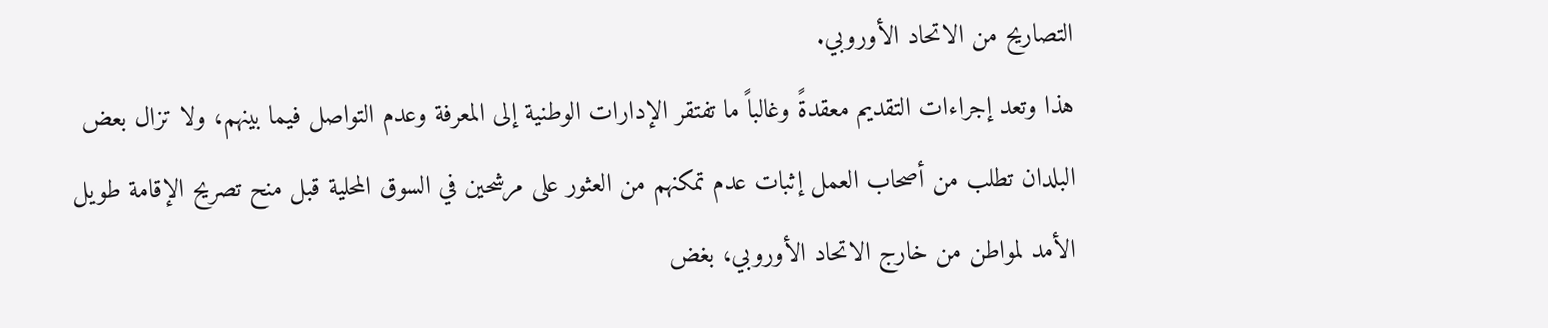التصاريح من الاتحاد الأوروبي.
هذا وتعد إجراءات التقديم معقدةً وغالباً ما تفتقر الإدارات الوطنية إلى المعرفة وعدم التواصل فيما بينهم، ولا تزال بعض البلدان تطلب من أصحاب العمل إثبات عدم تمكنهم من العثور على مرشحين في السوق المحلية قبل منح تصريح الإقامة طويل الأمد لمواطن من خارج الاتحاد الأوروبي، بغض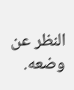النظر عن وضعه.